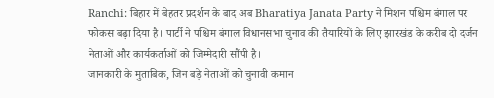Ranchi: बिहार में बेहतर प्रदर्शन के बाद अब Bharatiya Janata Party ने मिशन पश्चिम बंगाल पर फोकस बढ़ा दिया है। पार्टी ने पश्चिम बंगाल विधानसभा चुनाव की तैयारियों के लिए झारखंड के करीब दो दर्जन नेताओं और कार्यकर्ताओं को जिम्मेदारी सौंपी है।
जानकारी के मुताबिक, जिन बड़े नेताओं को चुनावी कमान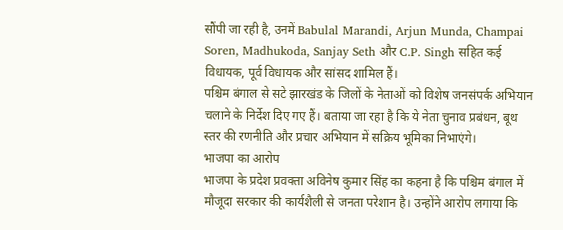सौंपी जा रही है, उनमें Babulal Marandi, Arjun Munda, Champai Soren, Madhukoda, Sanjay Seth और C.P. Singh सहित कई विधायक, पूर्व विधायक और सांसद शामिल हैं।
पश्चिम बंगाल से सटे झारखंड के जिलों के नेताओं को विशेष जनसंपर्क अभियान चलाने के निर्देश दिए गए हैं। बताया जा रहा है कि ये नेता चुनाव प्रबंधन, बूथ स्तर की रणनीति और प्रचार अभियान में सक्रिय भूमिका निभाएंगे।
भाजपा का आरोप
भाजपा के प्रदेश प्रवक्ता अविनेष कुमार सिंह का कहना है कि पश्चिम बंगाल में मौजूदा सरकार की कार्यशैली से जनता परेशान है। उन्होंने आरोप लगाया कि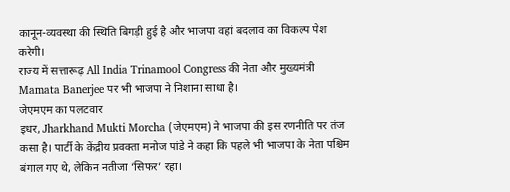कानून-व्यवस्था की स्थिति बिगड़ी हुई है और भाजपा वहां बदलाव का विकल्प पेश करेगी।
राज्य में सत्तारूढ़ All India Trinamool Congress की नेता और मुख्यमंत्री Mamata Banerjee पर भी भाजपा ने निशाना साधा है।
जेएमएम का पलटवार
इधर, Jharkhand Mukti Morcha (जेएमएम) ने भाजपा की इस रणनीति पर तंज कसा है। पार्टी के केंद्रीय प्रवक्ता मनोज पांडे ने कहा कि पहले भी भाजपा के नेता पश्चिम बंगाल गए थे, लेकिन नतीजा ‘सिफर’ रहा।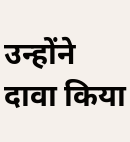उन्होंने दावा किया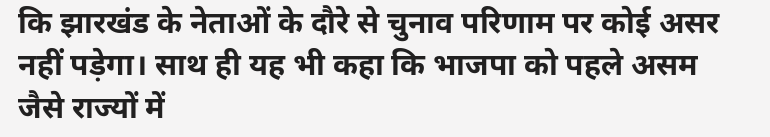कि झारखंड के नेताओं के दौरे से चुनाव परिणाम पर कोई असर नहीं पड़ेगा। साथ ही यह भी कहा कि भाजपा को पहले असम जैसे राज्यों में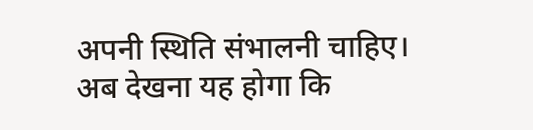अपनी स्थिति संभालनी चाहिए।
अब देखना यह होगा कि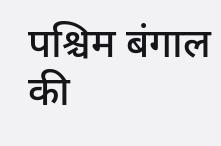पश्चिम बंगाल की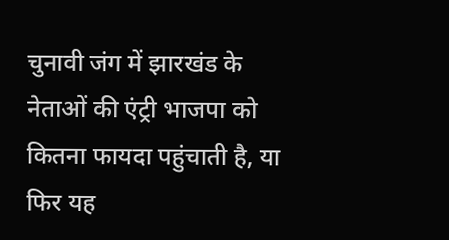चुनावी जंग में झारखंड के नेताओं की एंट्री भाजपा को कितना फायदा पहुंचाती है, या फिर यह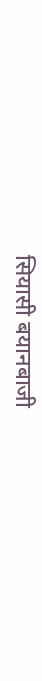सियासी बयानबाजी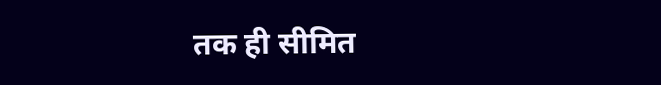तक ही सीमित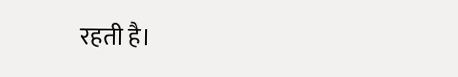रहती है।